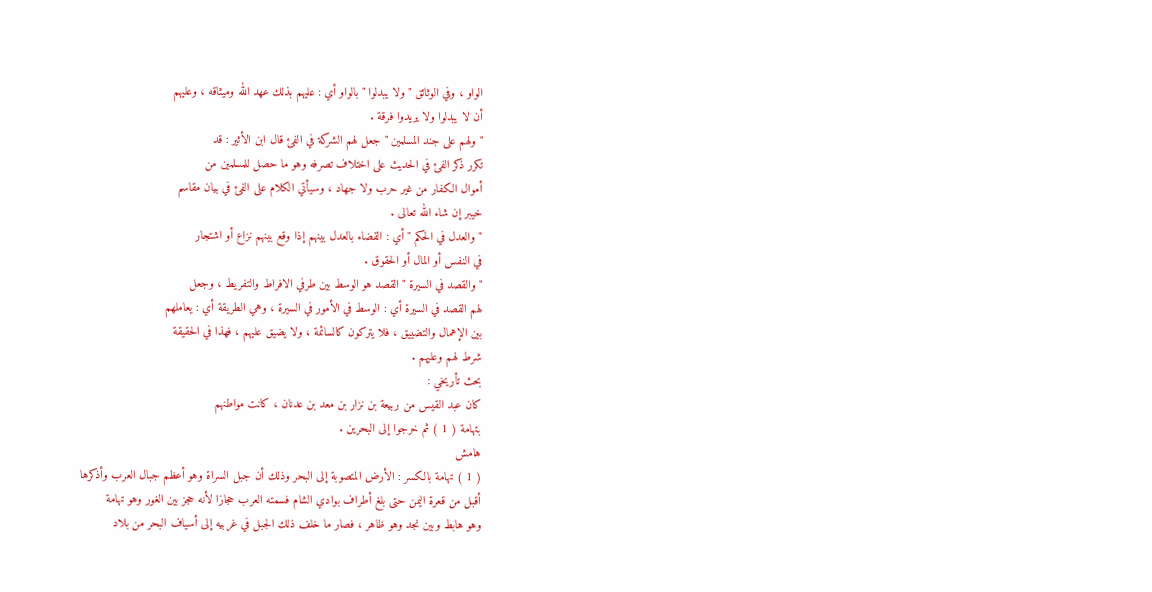الواو ، وفي الوثائق " ولا يبدلوا " بالواو أي : عليهم بذلك عهد الله وميثاقه ، وعليهم
أن لا يبدلوا ولا يريدوا فرقة .
" ولهم على جند المسلمين " جعل لهم الشركة في الفئ قال ابن الأثير : قد
تكرر ذكر الفئ في الحديث على اختلاف تصرفه وهو ما حصل للمسلمين من
أموال الكفار من غير حرب ولا جهاد ، وسيأتي الكلام على الفئ في بيان مقاسم
خيبر إن شاء الله تعالى .
" والعدل في الحكم " أي : القضاء بالعدل بينهم إذا وقع بينهم نزاع أو اشتجار
في النفس أو المال أو الحقوق .
" والقصد في السيرة " القصد هو الوسط بين طرفي الافراط والتفريط ، وجعل
لهم القصد في السيرة أي : الوسط في الأمور في السيرة ، وهي الطريقة أي : يعاملهم
بين الإهمال والتضييق ، فلا يتركون كالسائمة ، ولا يضيق عليهم ، فهذا في الحقيقة
شرط لهم وعليهم .
بحث تأريخي :
كان عبد القيس من ربيعة بن نزار بن معد بن عدنان ، كانت مواطنهم
بتهامة ( 1 ) ثم خرجوا إلى البحرين .
هامش
( 1 ) تهامة بالكسر : الأرض المتصوبة إلى البحر وذلك أن جبل السراة وهو أعظم جبال العرب وأذكرها
أقبل من قعرة اليمن حتى بلغ أطراف بوادي الشام فسمته العرب حجازا لأنه حجز بين الغور وهو تهامة
وهو هابط وبين نجد وهو ظاهر ، فصار ما خلف ذلك الجبل في غربيه إلى أسياف البحر من بلاد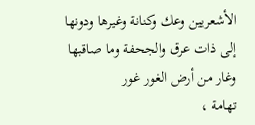الأشعريين وعك وكنانة وغيرها ودونها إلى ذات عرق والجحفة وما صاقبها وغار من أرض الغور غور
تهامة ،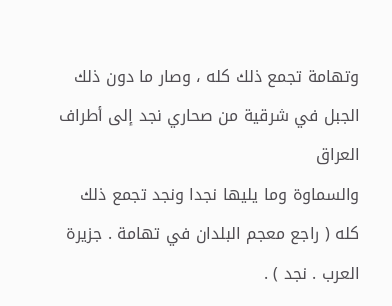وتهامة تجمع ذلك كله ، وصار ما دون ذلك الجبل في شرقية من صحاري نجد إلى أطراف العراق
والسماوة وما يليها نجدا ونجد تجمع ذلك كله ( راجع معجم البلدان في تهامة . جزيرة العرب . نجد ) .